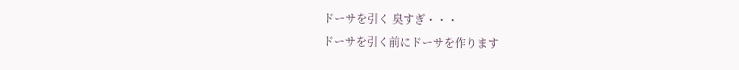ドーサを引く 臭すぎ・・・
ドーサを引く前にドーサを作ります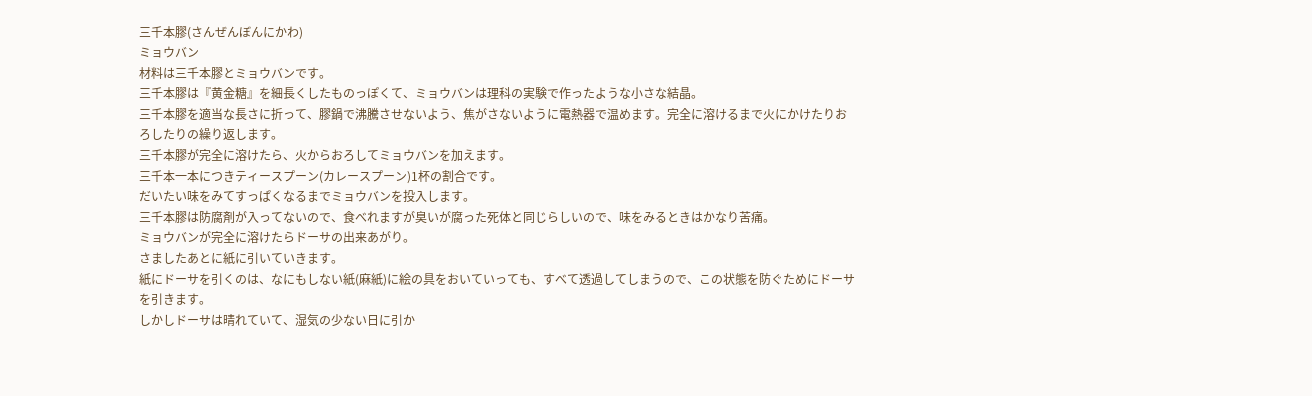三千本膠(さんぜんぼんにかわ)
ミョウバン
材料は三千本膠とミョウバンです。
三千本膠は『黄金糖』を細長くしたものっぽくて、ミョウバンは理科の実験で作ったような小さな結晶。
三千本膠を適当な長さに折って、膠鍋で沸騰させないよう、焦がさないように電熱器で温めます。完全に溶けるまで火にかけたりおろしたりの繰り返します。
三千本膠が完全に溶けたら、火からおろしてミョウバンを加えます。
三千本一本につきティースプーン(カレースプーン)1杯の割合です。
だいたい味をみてすっぱくなるまでミョウバンを投入します。
三千本膠は防腐剤が入ってないので、食べれますが臭いが腐った死体と同じらしいので、味をみるときはかなり苦痛。
ミョウバンが完全に溶けたらドーサの出来あがり。
さましたあとに紙に引いていきます。
紙にドーサを引くのは、なにもしない紙(麻紙)に絵の具をおいていっても、すべて透過してしまうので、この状態を防ぐためにドーサを引きます。
しかしドーサは晴れていて、湿気の少ない日に引か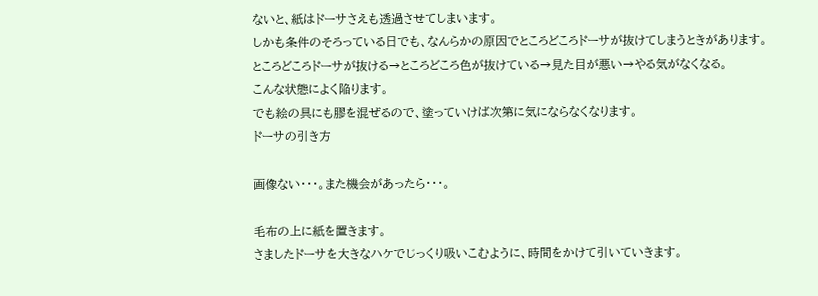ないと、紙はドーサさえも透過させてしまいます。
しかも条件のそろっている日でも、なんらかの原因でところどころドーサが抜けてしまうときがあります。
ところどころドーサが抜ける→ところどころ色が抜けている→見た目が悪い→やる気がなくなる。
こんな状態によく陥ります。
でも絵の具にも膠を混ぜるので、塗っていけば次第に気にならなくなります。
ドーサの引き方

画像ない・・・。また機会があったら・・・。

毛布の上に紙を置きます。
さましたドーサを大きなハケでじっくり吸いこむように、時間をかけて引いていきます。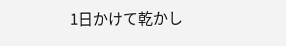1日かけて乾かし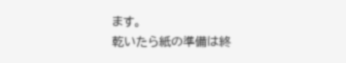ます。
乾いたら紙の準備は終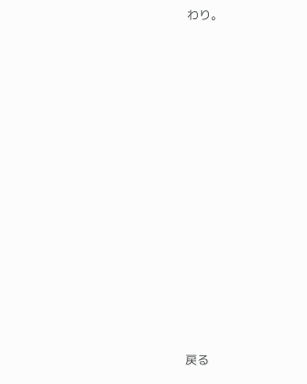わり。























戻る